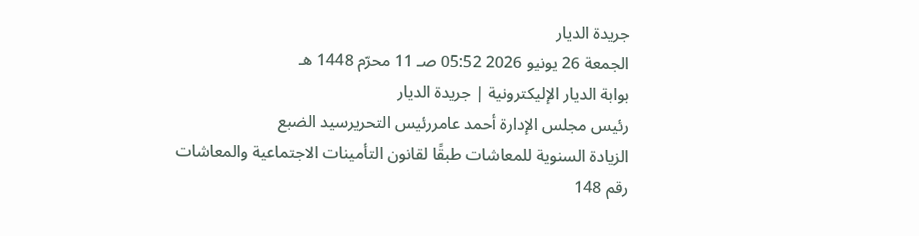جريدة الديار
الجمعة 26 يونيو 2026 05:52 صـ 11 محرّم 1448 هـ
بوابة الديار الإليكترونية | جريدة الديار
رئيس مجلس الإدارة أحمد عامررئيس التحريرسيد الضبع
الزيادة السنوية للمعاشات طبقًا لقانون التأمينات الاجتماعية والمعاشات رقم 148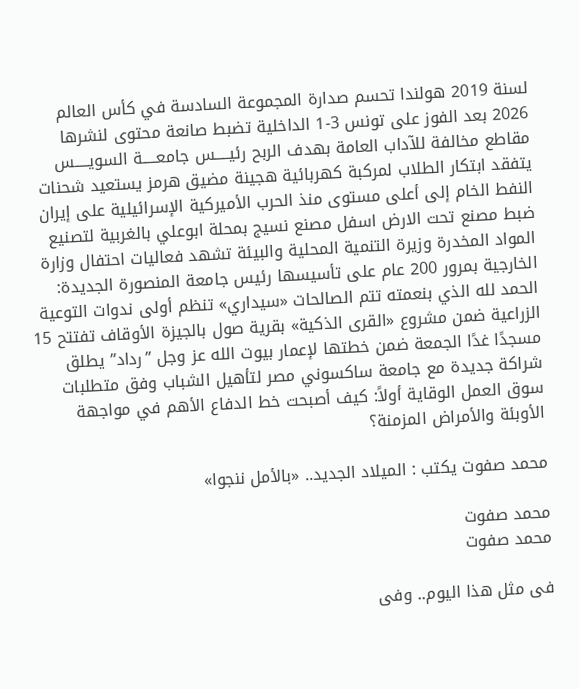لسنة 2019 هولندا تحسم صدارة المجموعة السادسة في كأس العالم 2026 بعد الفوز على تونس 3-1 الداخلية تضبط صانعة محتوى لنشرها مقاطع مخالفة للآداب العامة بهدف الربح رئيـــــس جامعـــــة السويـــــس يتفقد ابتكار الطلاب لمركبة كهربائية هجينة مضيق هرمز يستعيد شحنات النفط الخام إلى أعلى مستوى منذ الحرب الأميركية الإسرائيلية على إيران ضبط مصنع تحت الارض اسفل مصنع نسيج بمحلة ابوعلي بالغربية لتصنيع المواد المخدرة وزيرة التنمية المحلية والبيئة تشهد فعاليات احتفال وزارة الخارجية بمرور 200 عام على تأسيسها رئيس جامعة المنصورة الجديدة: الحمد لله الذي بنعمته تتم الصالحات «سيداري» تنظم أولى ندوات التوعية الزراعية ضمن مشروع «القرى الذكية» بقرية صول بالجيزة الأوقاف تفتتح 15 مسجدًا غدًا الجمعة ضمن خطتها لإعمار بيوت الله عز وجل ”رداد” يطلق شراكة جديدة مع جامعة ساكسوني مصر لتأهيل الشباب وفق متطلبات سوق العمل الوقاية أولاً: كيف أصبحت خط الدفاع الأهم في مواجهة الأوبئة والأمراض المزمنة؟

محمد صفوت يكتب : الميلاد الجديد.. «بالأمل ننجوا»

محمد صفوت
محمد صفوت

فى مثل هذا اليوم.. وفى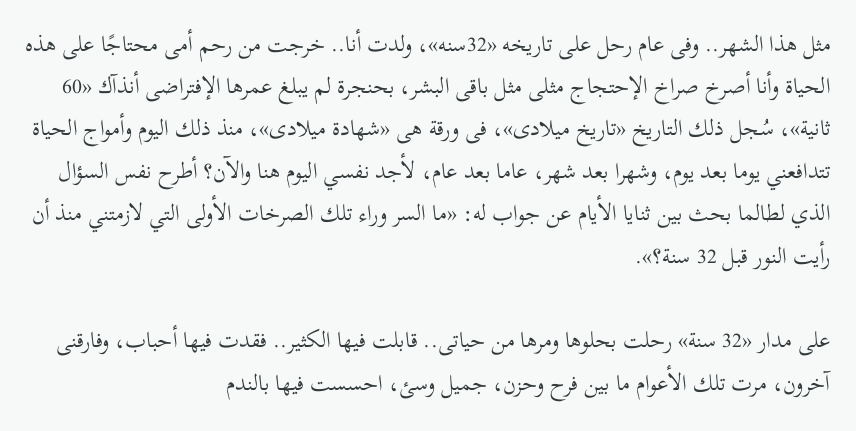مثل هذا الشهر.. وفى عام رحل على تاريخه «32سنه»، ولدت أنا.. خرجت من رحم أمى محتاجًا على هذه الحياة وأنا أصرخ صراخ الإحتجاج مثلى مثل باقى البشر، بحنجرة لم يبلغ عمرها الإفتراضى أنذآك «60 ثانية»، سُجل ذلك التاريخ «تاريخ ميلادى»، فى ورقة هى «شهادة ميلادى»، منذ ذلك اليوم وأمواج الحياة تتدافعني يوما بعد يوم، وشهرا بعد شهر، عاما بعد عام، لأجد نفسي اليوم هنا والآن؟ أطرح نفس السؤال الذي لطالما بحث بين ثنايا الأيام عن جواب له: «ما السر وراء تلك الصرخات الأولى التي لازمتني منذ أن رأيت النور قبل 32 سنة؟».

على مدار «32 سنة» رحلت بحلوها ومرها من حياتى.. قابلت فيها الكثير.. فقدت فيها أحباب، وفارقنى آخرون، مرت تلك الأعوام ما بين فرح وحزن، جميل وسئ، احسست فيها بالندم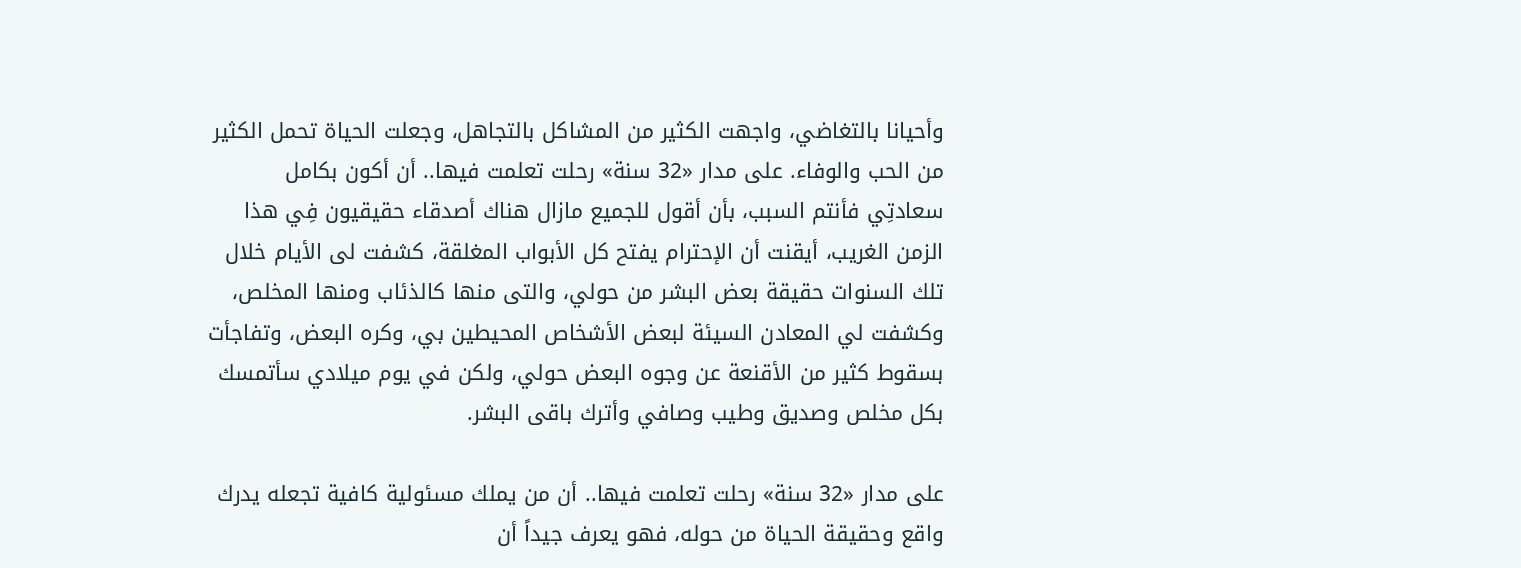وأحيانا بالتغاضي، واجهت الكثير من المشاكل بالتجاهل، وجعلت الحياة تحمل الكثير من الحب والوفاء. على مدار «32 سنة» رحلت تعلمت فيها.. أن أكون بكامل سعادتِي فأنتم السبب، بأن أقول للجميع مازال هناك أصدقاء حقيقيون فِي هذا الزمن الغريب، أيقنت أن الإحترام يفتح كل الأبواب المغلقة، كشفت لى الأيام خلال تلك السنوات حقيقة بعض البشر من حولي، والتى منها كالذئاب ومنها المخلص، وكشفت لي المعادن السيئة لبعض الأشخاص المحيطين بي، وكره البعض، وتفاجأت بسقوط كثير من الأقنعة عن وجوه البعض حولي، ولكن في يوم ميلادي سأتمسك بكل مخلص وصديق وطيب وصافي وأترك باقى البشر.

على مدار «32 سنة» رحلت تعلمت فيها.. أن من يملك مسئولية كافية تجعله يدرك واقع وحقيقة الحياة من حوله، فهو يعرف جيداً أن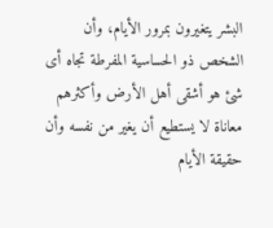البشر يتغيرون بمرور الأيام، وأن الشخص ذو الحساسية المفرطة تجاه أى شئ هو أشقى أهل الأرض وأكثرهم معاناة لا يستطيع أن يغير من نفسه وأن حقيقة الأيام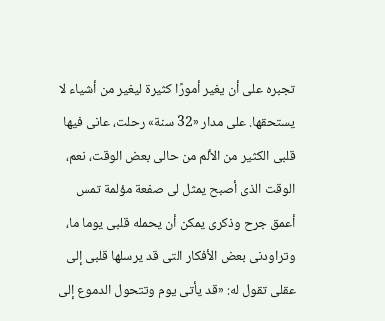تجبره على أن يغير أمورًا كثيرة ليغير من أشياء لا يستحقها. على مدار «32 سنة» رحلت، عانى فيها قلبى الكثير من الألم من حالى بعض الوقت، نعم، الوقت الذى أصبح يمثل لى صفعة مؤلمة تمس أعمق جرح وذكرى يمكن أن يحمله قلبى يوما ما، وتراودنى بعض الأفكار التى قد يرسلها قلبى إلى عقلى تقول له: «قد يأتى يوم وتتحول الدموع إلى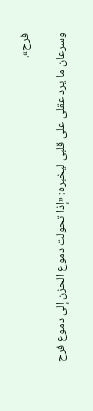فرح».

وسرعان ما يرد عقلى على قلبى ليخبره: «إذا تحولت دموع الحزن إلى دموع فرح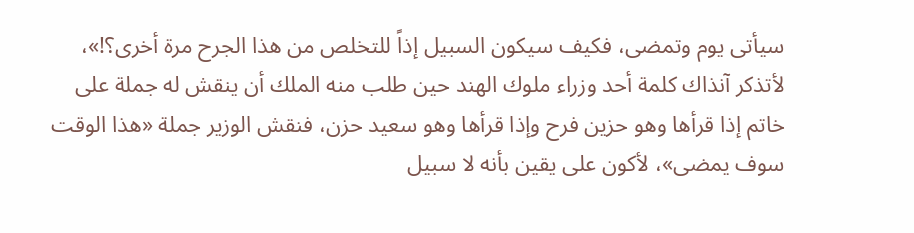سيأتى يوم وتمضى، فكيف سيكون السبيل إذاً للتخلص من هذا الجرح مرة أخرى؟!»، لأتذكر آنذاك كلمة أحد وزراء ملوك الهند حين طلب منه الملك أن ينقش له جملة على خاتم إذا قرأها وهو حزين فرح وإذا قرأها وهو سعيد حزن، فنقش الوزير جملة «هذا الوقت سوف يمضى»، لأكون على يقين بأنه لا سبيل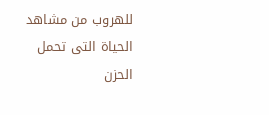للهروب من مشاهد الحياة التى تحمل الحزن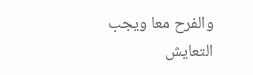والفرح معا ويجب التعايش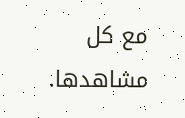مع كل مشاهدها.